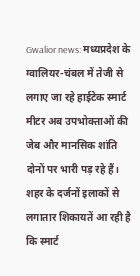Gwalior news: मध्यप्रदेश के ग्वालियर-चंबल में तेजी से लगाए जा रहे हाईटेक स्मार्ट मीटर अब उपभोक्ताओं की जेब और मानसिक शांति दोनों पर भारी पड़ रहे हैं। शहर के दर्जनों इलाकों से लगातार शिकायतें आ रही है कि स्मार्ट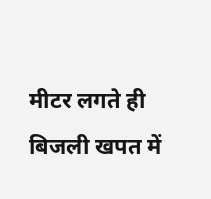मीटर लगते ही बिजली खपत में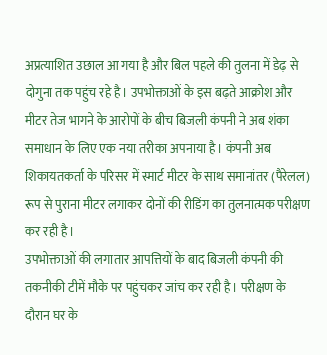अप्रत्याशित उछाल आ गया है और बिल पहले की तुलना में डेढ़ से दोगुना तक पहुंच रहे है। उपभोक्ताओं के इस बढ़ते आक्रोश और मीटर तेज भागने के आरोपों के बीच बिजली कंपनी ने अब शंका समाधान के लिए एक नया तरीका अपनाया है। कंपनी अब शिकायतकर्ता के परिसर में स्मार्ट मीटर के साथ समानांतर (पैरेलल) रूप से पुराना मीटर लगाकर दोनों की रीडिंग का तुलनात्मक परीक्षण कर रही है।
उपभोक्ताओं की लगातार आपत्तियों के बाद बिजली कंपनी की तकनीकी टीमें मौके पर पहुंचकर जांच कर रही है। परीक्षण के दौरान घर के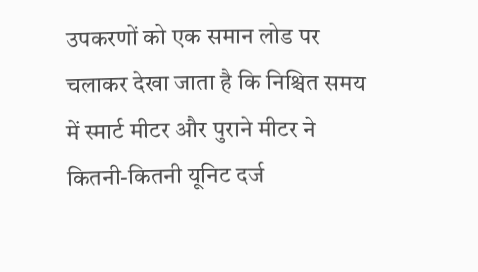उपकरणों को एक समान लोड पर चलाकर देखा जाता है कि निश्चित समय में स्मार्ट मीटर और पुराने मीटर ने कितनी-कितनी यूनिट दर्ज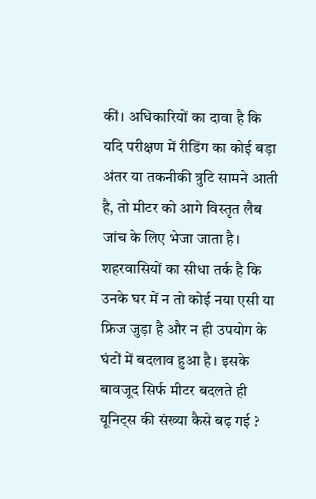कीं। अधिकारियों का दावा है कि यदि परीक्षण में रीडिंग का कोई बड़ा अंतर या तकनीकी त्रुटि सामने आती है, तो मीटर को आगे विस्तृत लैब जांच के लिए भेजा जाता है।
शहरवासियों का सीधा तर्क है कि उनके घर में न तो कोई नया एसी या फ्रिज जुड़ा है और न ही उपयोग के घंटों में बदलाव हुआ है। इसके बावजूद सिर्फ मीटर बदलते ही यूनिट्स की संख्या कैसे बढ़ गई ?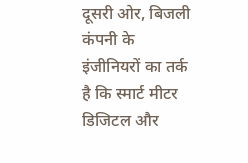दूसरी ओर, बिजली कंपनी के इंजीनियरों का तर्क है कि स्मार्ट मीटर डिजिटल और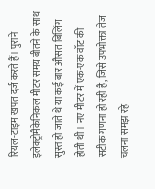रियल-टाइम खपत दर्ज करते हैं। पुराने इलेक्ट्रोमैकेनिकल मीटर समय बीतने के साथ सुस्त हो जाते थे या कई बार औसत बिलिंग होती थी। नए मीटर में एक-एक वॉट की सटीक गणना हो रही है, जिसे उपभोक्ता तेज चलना समझ रहे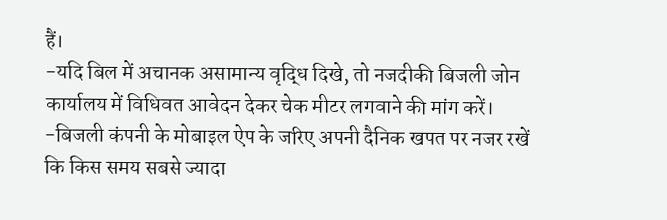हैं।
-यदि बिल में अचानक असामान्य वृद्धि दिखे, तो नजदीकी बिजली जोन कार्यालय में विधिवत आवेदन देकर चेक मीटर लगवाने की मांग करें।
-बिजली कंपनी के मोबाइल ऐप के जरिए अपनी दैनिक खपत पर नजर रखें कि किस समय सबसे ज्यादा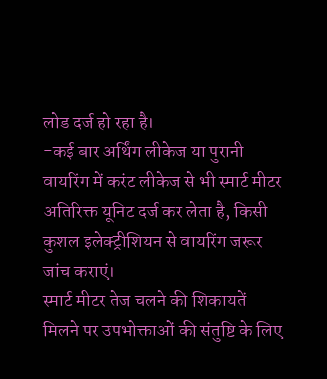लोड दर्ज हो रहा है।
-कई बार अर्थिंग लीकेज या पुरानी वायरिंग में करंट लीकेज से भी स्मार्ट मीटर अतिरिक्त यूनिट दर्ज कर लेता है, किसी कुशल इलेक्ट्रीशियन से वायरिंग जरूर जांच कराएं।
स्मार्ट मीटर तेज चलने की शिकायतें मिलने पर उपभोक्ताओं की संतुष्टि के लिए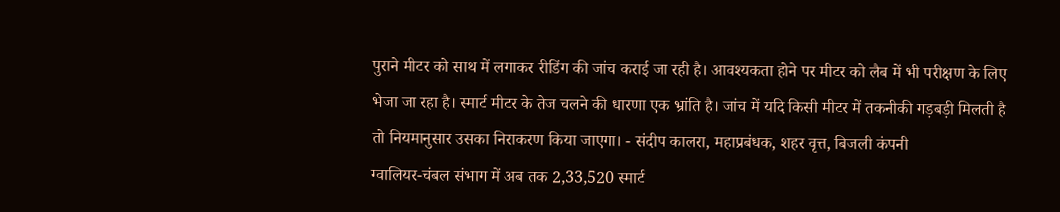पुराने मीटर को साथ में लगाकर रीडिंग की जांच कराई जा रही है। आवश्यकता होने पर मीटर को लैब में भी परीक्षण के लिए भेजा जा रहा है। स्मार्ट मीटर के तेज चलने की धारणा एक भ्रांति है। जांच में यदि किसी मीटर में तकनीकी गड़बड़ी मिलती है तो नियमानुसार उसका निराकरण किया जाएगा। - संदीप कालरा, महाप्रबंधक, शहर वृत्त, बिजली कंपनी
ग्वालियर-चंबल संभाग में अब तक 2,33,520 स्मार्ट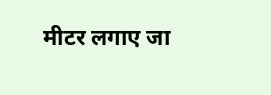मीटर लगाए जा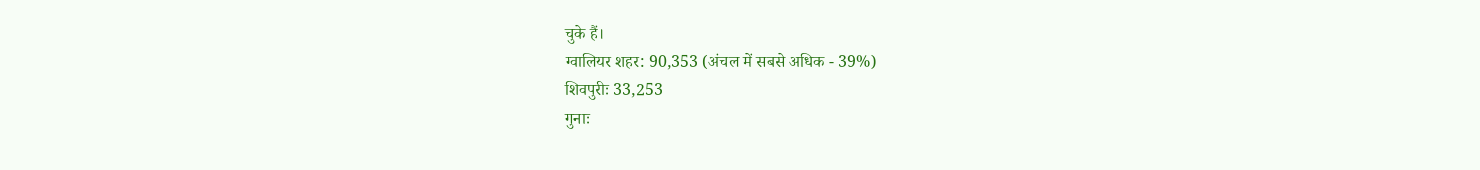चुके हैं।
ग्वालियर शहर: 90,353 (अंचल में सबसे अधिक - 39%)
शिवपुरीः 33,253
गुनाः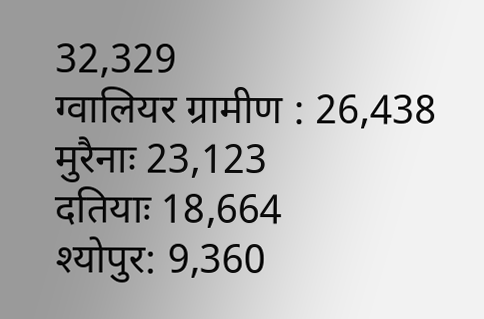32,329
ग्वालियर ग्रामीण : 26,438
मुरैनाः 23,123
दतियाः 18,664
श्योपुर: 9,360